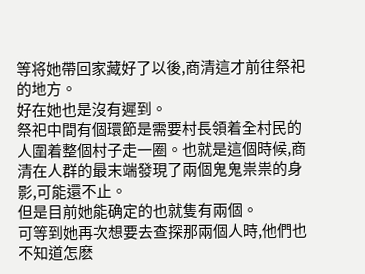等将她帶回家藏好了以後,商清這才前往祭祀的地方。
好在她也是沒有遲到。
祭祀中間有個環節是需要村長領着全村民的人圍着整個村子走一圈。也就是這個時候,商清在人群的最末端發現了兩個鬼鬼祟祟的身影,可能還不止。
但是目前她能确定的也就隻有兩個。
可等到她再次想要去查探那兩個人時,他們也不知道怎麽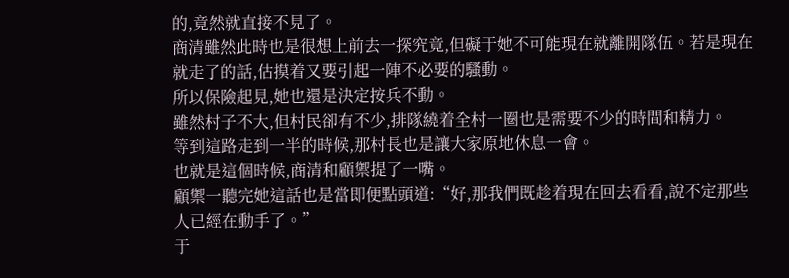的,竟然就直接不見了。
商清雖然此時也是很想上前去一探究竟,但礙于她不可能現在就離開隊伍。若是現在就走了的話,估摸着又要引起一陣不必要的騷動。
所以保險起見,她也還是決定按兵不動。
雖然村子不大,但村民卻有不少,排隊繞着全村一圈也是需要不少的時間和精力。
等到這路走到一半的時候,那村長也是讓大家原地休息一會。
也就是這個時候,商清和顧禦提了一嘴。
顧禦一聽完她這話也是當即便點頭道:“好,那我們既趁着現在回去看看,說不定那些人已經在動手了。”
于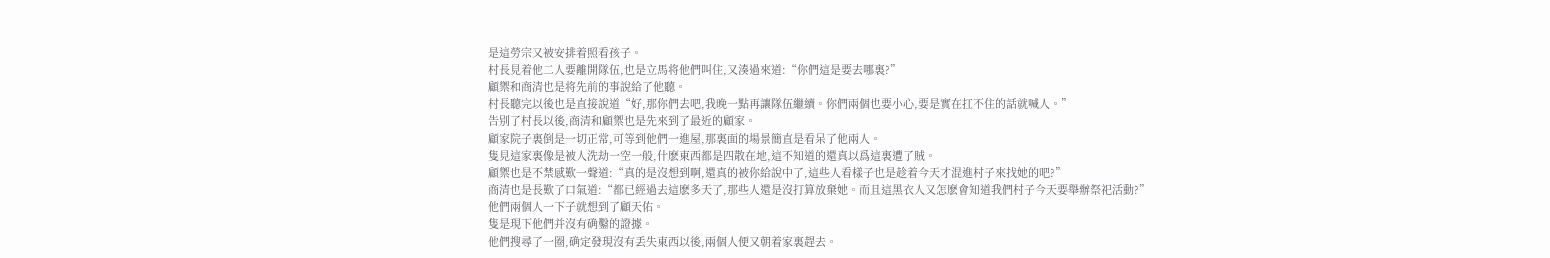是這勞宗又被安排着照看孩子。
村長見着他二人要離開隊伍,也是立馬将他們叫住,又湊過來道:“你們這是要去哪裏?”
顧禦和商清也是将先前的事說給了他聽。
村長聽完以後也是直接說道“好,那你們去吧,我晚一點再讓隊伍繼續。你們兩個也要小心,要是實在扛不住的話就喊人。”
告别了村長以後,商清和顧禦也是先來到了最近的顧家。
顧家院子裏倒是一切正常,可等到他們一進屋,那裏面的場景簡直是看呆了他兩人。
隻見這家裏像是被人洗劫一空一般,什麽東西都是四散在地,這不知道的還真以爲這裏遭了賊。
顧禦也是不禁感歎一聲道:“真的是沒想到啊,還真的被你給說中了,這些人看樣子也是趁着今天才混進村子來找她的吧?”
商清也是長歎了口氣道:“都已經過去這麽多天了,那些人還是沒打算放棄她。而且這黑衣人又怎麽會知道我們村子今天要舉辦祭祀活動?”
他們兩個人一下子就想到了顧天佑。
隻是現下他們并沒有确鑿的證據。
他們搜尋了一圈,确定發現沒有丢失東西以後,兩個人便又朝着家裏趕去。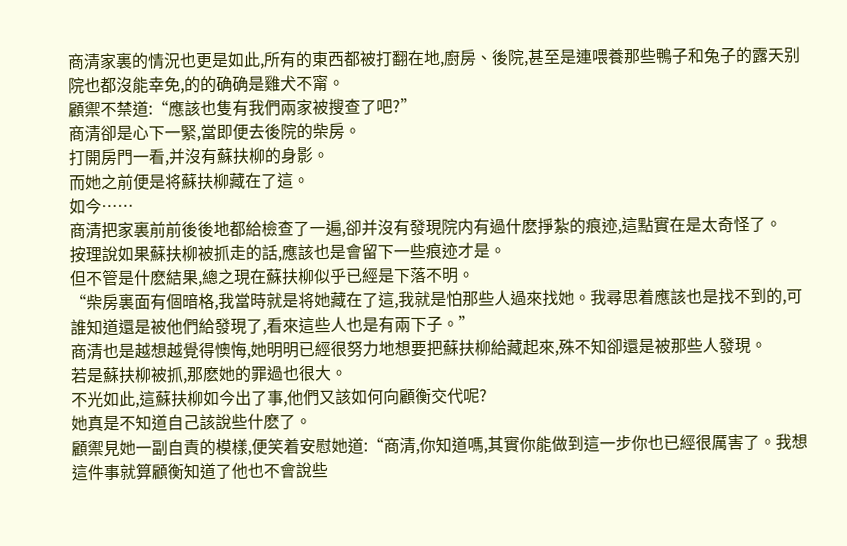商清家裏的情況也更是如此,所有的東西都被打翻在地,廚房、後院,甚至是連喂養那些鴨子和兔子的露天别院也都沒能幸免,的的确确是雞犬不甯。
顧禦不禁道:“應該也隻有我們兩家被搜查了吧?”
商清卻是心下一緊,當即便去後院的柴房。
打開房門一看,并沒有蘇扶柳的身影。
而她之前便是将蘇扶柳藏在了這。
如今……
商清把家裏前前後後地都給檢查了一遍,卻并沒有發現院内有過什麽掙紮的痕迹,這點實在是太奇怪了。
按理說如果蘇扶柳被抓走的話,應該也是會留下一些痕迹才是。
但不管是什麽結果,總之現在蘇扶柳似乎已經是下落不明。
“柴房裏面有個暗格,我當時就是将她藏在了這,我就是怕那些人過來找她。我尋思着應該也是找不到的,可誰知道還是被他們給發現了,看來這些人也是有兩下子。”
商清也是越想越覺得懊悔,她明明已經很努力地想要把蘇扶柳給藏起來,殊不知卻還是被那些人發現。
若是蘇扶柳被抓,那麽她的罪過也很大。
不光如此,這蘇扶柳如今出了事,他們又該如何向顧衡交代呢?
她真是不知道自己該說些什麽了。
顧禦見她一副自責的模樣,便笑着安慰她道:“商清,你知道嗎,其實你能做到這一步你也已經很厲害了。我想這件事就算顧衡知道了他也不會說些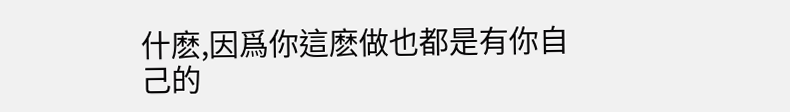什麽,因爲你這麽做也都是有你自己的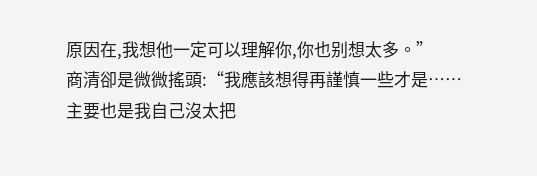原因在,我想他一定可以理解你,你也别想太多。”
商清卻是微微搖頭:“我應該想得再謹慎一些才是……主要也是我自己沒太把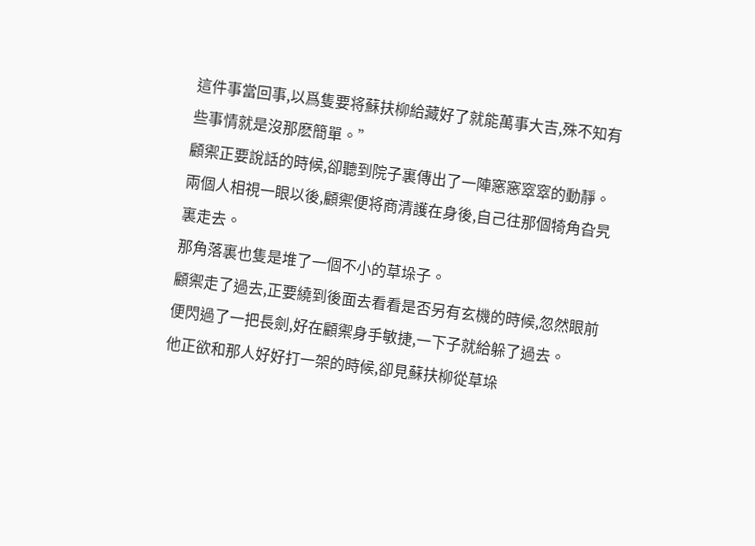這件事當回事,以爲隻要将蘇扶柳給藏好了就能萬事大吉,殊不知有些事情就是沒那麽簡單。”
顧禦正要說話的時候,卻聽到院子裏傳出了一陣窸窸窣窣的動靜。
兩個人相視一眼以後,顧禦便将商清護在身後,自己往那個犄角旮旯裏走去。
那角落裏也隻是堆了一個不小的草垛子。
顧禦走了過去,正要繞到後面去看看是否另有玄機的時候,忽然眼前便閃過了一把長劍,好在顧禦身手敏捷,一下子就給躲了過去。
他正欲和那人好好打一架的時候,卻見蘇扶柳從草垛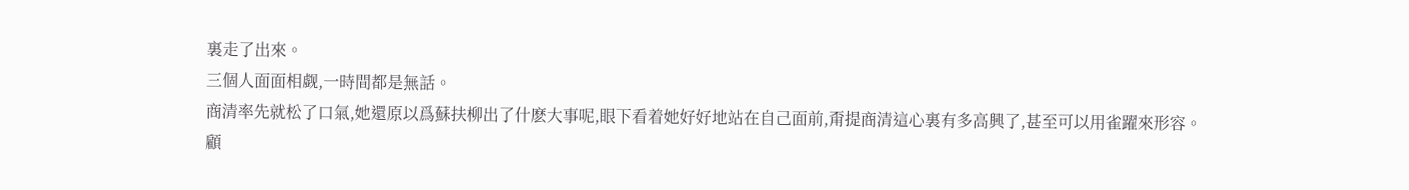裏走了出來。
三個人面面相觑,一時間都是無話。
商清率先就松了口氣,她還原以爲蘇扶柳出了什麽大事呢,眼下看着她好好地站在自己面前,甭提商清這心裏有多高興了,甚至可以用雀躍來形容。
顧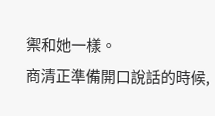禦和她一樣。
商清正準備開口說話的時候,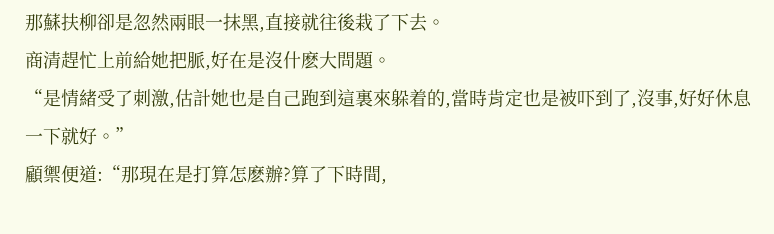那蘇扶柳卻是忽然兩眼一抹黑,直接就往後栽了下去。
商清趕忙上前給她把脈,好在是沒什麽大問題。
“是情緒受了刺激,估計她也是自己跑到這裏來躲着的,當時肯定也是被吓到了,沒事,好好休息一下就好。”
顧禦便道:“那現在是打算怎麽辦?算了下時間,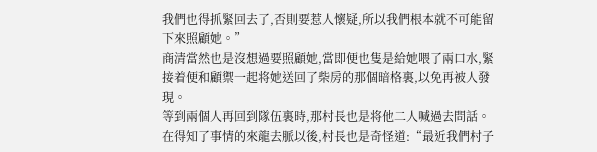我們也得抓緊回去了,否則要惹人懷疑,所以我們根本就不可能留下來照顧她。”
商清當然也是沒想過要照顧她,當即便也隻是給她喂了兩口水,緊接着便和顧禦一起将她送回了柴房的那個暗格裏,以免再被人發現。
等到兩個人再回到隊伍裏時,那村長也是将他二人喊過去問話。
在得知了事情的來龍去脈以後,村長也是奇怪道:“最近我們村子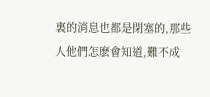裏的消息也都是閉塞的,那些人他們怎麽會知道,難不成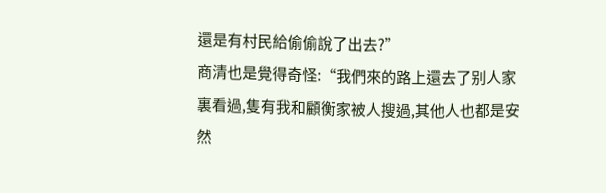還是有村民給偷偷說了出去?”
商清也是覺得奇怪:“我們來的路上還去了别人家裏看過,隻有我和顧衡家被人搜過,其他人也都是安然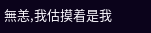無恙,我估摸着是我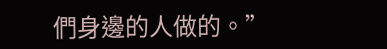們身邊的人做的。”